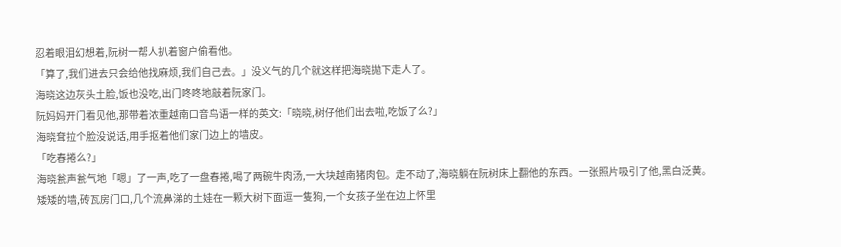忍着眼泪幻想着,阮树一帮人扒着窗户偷看他。
「算了,我们进去只会给他找麻烦,我们自己去。」没义气的几个就这样把海晓拋下走人了。
海晓这边灰头土脸,饭也没吃,出门咚咚地敲着阮家门。
阮妈妈开门看见他,那带着浓重越南口音鸟语一样的英文:「晓晓,树仔他们出去啦,吃饭了么?」
海晓耷拉个脸没说话,用手抠着他们家门边上的墙皮。
「吃春捲么?」
海晓瓮声瓮气地「嗯」了一声,吃了一盘春捲,喝了两碗牛肉汤,一大块越南猪肉包。走不动了,海晓躺在阮树床上翻他的东西。一张照片吸引了他,黑白泛黄。
矮矮的墙,砖瓦房门口,几个流鼻涕的土娃在一颗大树下面逗一隻狗,一个女孩子坐在边上怀里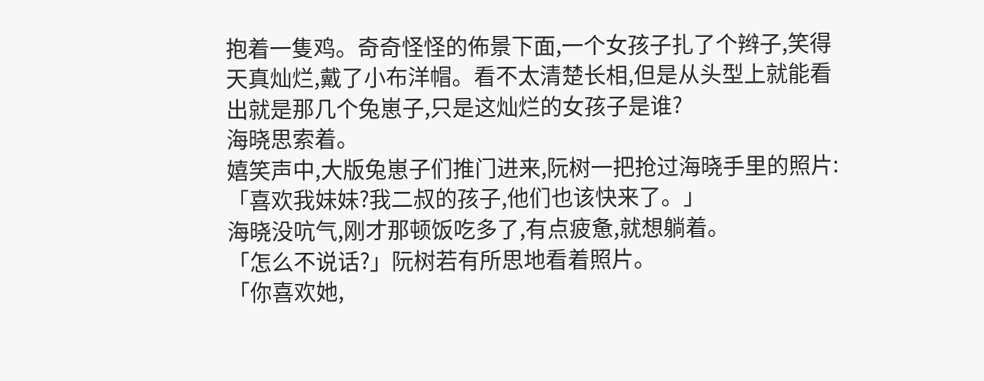抱着一隻鸡。奇奇怪怪的佈景下面,一个女孩子扎了个辫子,笑得天真灿烂,戴了小布洋帽。看不太清楚长相,但是从头型上就能看出就是那几个兔崽子,只是这灿烂的女孩子是谁?
海晓思索着。
嬉笑声中,大版兔崽子们推门进来,阮树一把抢过海晓手里的照片:「喜欢我妹妹?我二叔的孩子,他们也该快来了。」
海晓没吭气,刚才那顿饭吃多了,有点疲惫,就想躺着。
「怎么不说话?」阮树若有所思地看着照片。
「你喜欢她,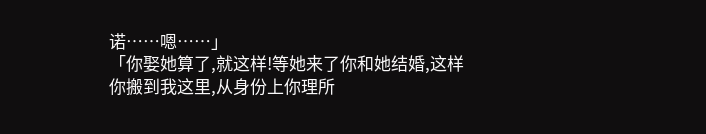诺……嗯……」
「你娶她算了,就这样!等她来了你和她结婚,这样你搬到我这里,从身份上你理所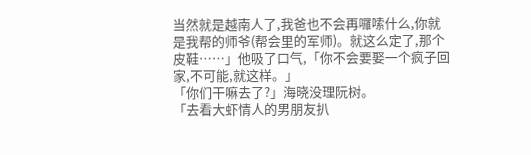当然就是越南人了,我爸也不会再囉嗦什么,你就是我帮的师爷(帮会里的军师)。就这么定了,那个皮鞋……」他吸了口气,「你不会要娶一个疯子回家,不可能,就这样。」
「你们干嘛去了?」海晓没理阮树。
「去看大虾情人的男朋友扒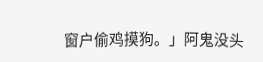窗户偷鸡摸狗。」阿鬼没头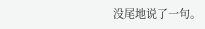没尾地说了一句。